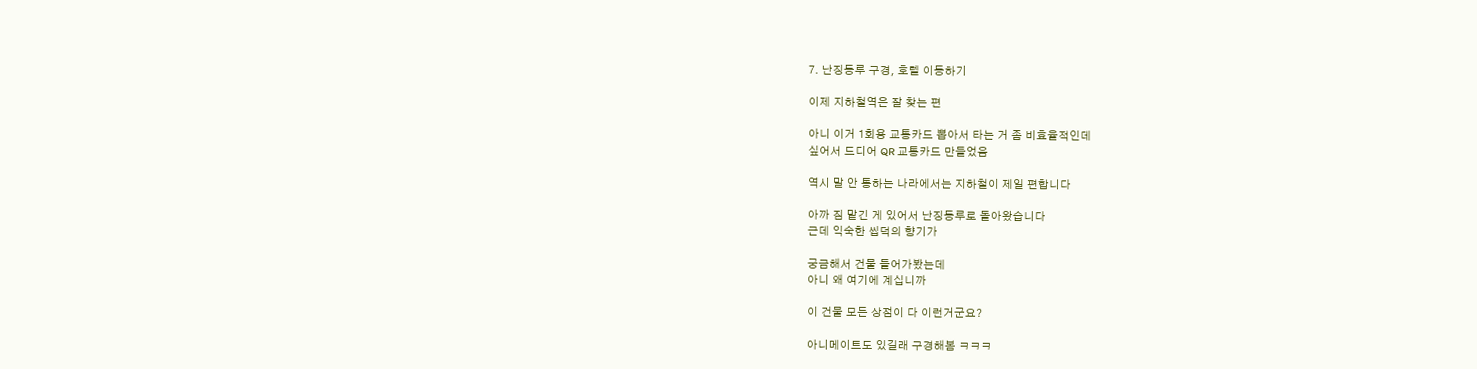7. 난징동루 구경, 호텔 이동하기

이제 지하철역은 잘 찾는 편

아니 이거 1회용 교통카드 뽑아서 타는 거 좀 비효율적인데
싶어서 드디어 QR 교통카드 만들었음

역시 말 안 통하는 나라에서는 지하철이 제일 편합니다

아까 짐 맡긴 게 있어서 난징동루로 돌아왔습니다
근데 익숙한 씹덕의 향기가

궁금해서 건물 들어가봤는데
아니 왜 여기에 계십니까

이 건물 모든 상점이 다 이런거군요?

아니메이트도 있길래 구경해봄 ㅋㅋㅋ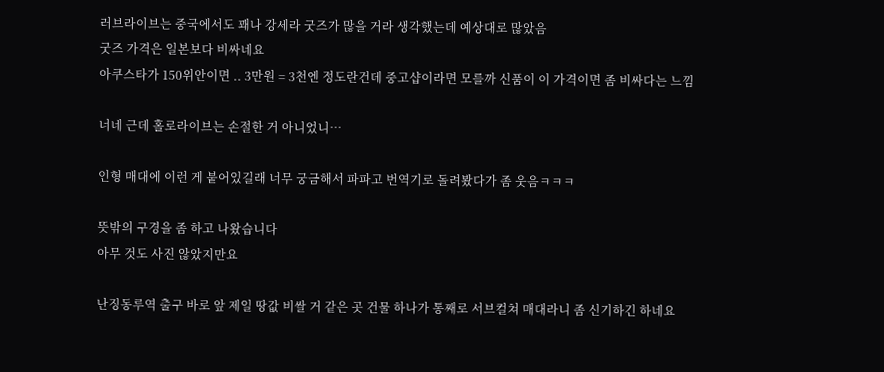러브라이브는 중국에서도 꽤나 강세라 굿즈가 많을 거라 생각했는데 예상대로 많았음
굿즈 가격은 일본보다 비싸네요
아쿠스타가 150위안이면 .. 3만원 = 3천엔 정도란건데 중고샵이라면 모를까 신품이 이 가격이면 좀 비싸다는 느낌

너네 근데 홀로라이브는 손절한 거 아니었니…

인형 매대에 이런 게 붙어있길래 너무 궁금해서 파파고 번역기로 돌려봤다가 좀 웃음ㅋㅋㅋ

뜻밖의 구경을 좀 하고 나왔습니다
아무 것도 사진 않았지만요

난징동루역 출구 바로 앞 제일 땅값 비쌀 거 같은 곳 건물 하나가 통째로 서브컬쳐 매대라니 좀 신기하긴 하네요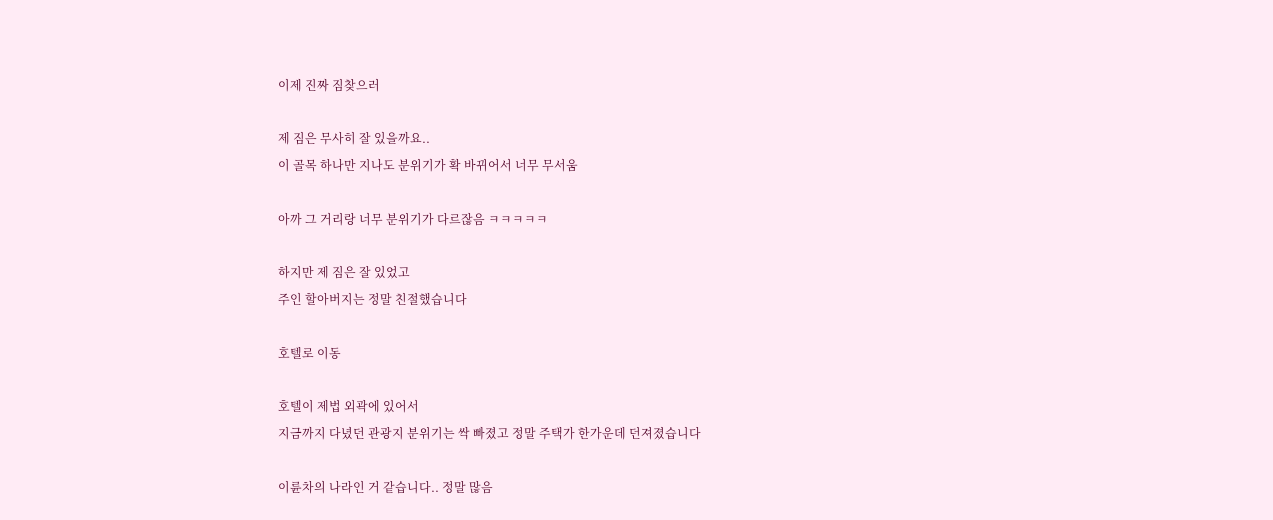이제 진짜 짐찾으러

제 짐은 무사히 잘 있을까요..
이 골목 하나만 지나도 분위기가 확 바뀌어서 너무 무서움

아까 그 거리랑 너무 분위기가 다르잖음 ㅋㅋㅋㅋㅋ

하지만 제 짐은 잘 있었고
주인 할아버지는 정말 친절했습니다

호텔로 이동

호텔이 제법 외곽에 있어서
지금까지 다녔던 관광지 분위기는 싹 빠졌고 정말 주택가 한가운데 던져졌습니다

이륜차의 나라인 거 같습니다.. 정말 많음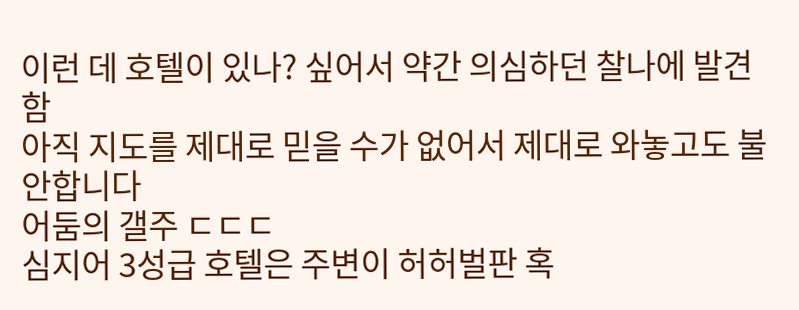이런 데 호텔이 있나? 싶어서 약간 의심하던 찰나에 발견함
아직 지도를 제대로 믿을 수가 없어서 제대로 와놓고도 불안합니다
어둠의 갤주 ㄷㄷㄷ
심지어 3성급 호텔은 주변이 허허벌판 혹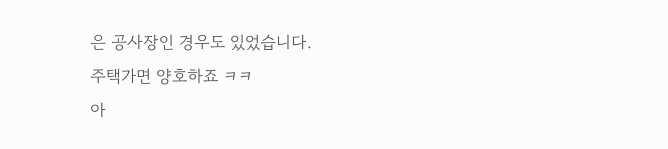은 공사장인 경우도 있었습니다.
주택가면 양호하죠 ㅋㅋ
아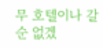무 호텔이나 갈 순 없겠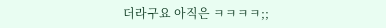더라구요 아직은 ㅋㅋㅋㅋ;;